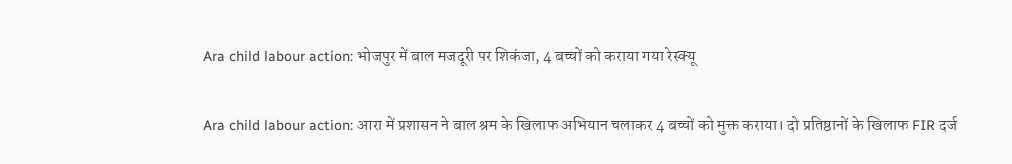Ara child labour action: भोजपुर में बाल मजदूरी पर शिकंजा, 4 बच्चों को कराया गया रेस्क्यू

Ara child labour action: आरा में प्रशासन ने बाल श्रम के खिलाफ अभियान चलाकर 4 बच्चों को मुक्त कराया। दो प्रतिष्ठानों के खिलाफ FIR दर्ज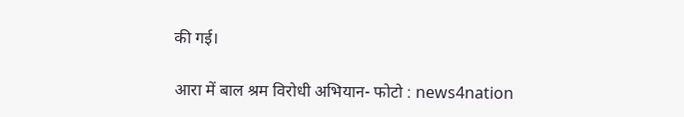की गई।

आरा में बाल श्रम विरोधी अभियान- फोटो : news4nation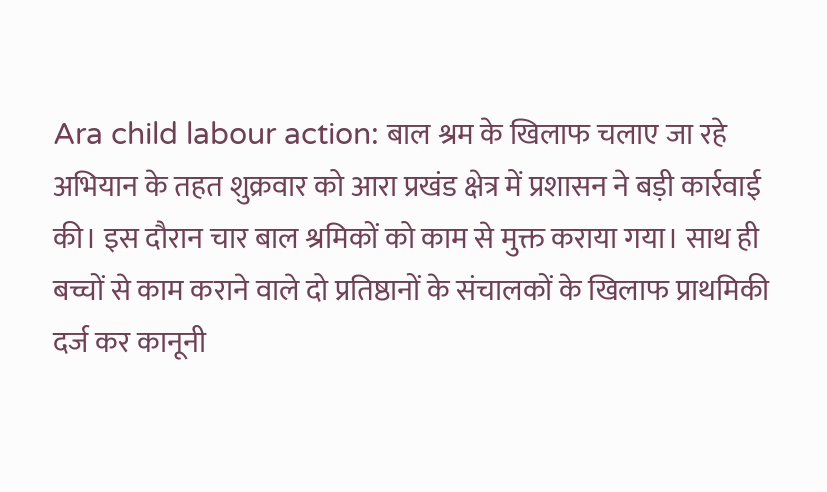Ara child labour action: बाल श्रम के खिलाफ चलाए जा रहे अभियान के तहत शुक्रवार को आरा प्रखंड क्षेत्र में प्रशासन ने बड़ी कार्रवाई की। इस दौरान चार बाल श्रमिकों को काम से मुक्त कराया गया। साथ ही बच्चों से काम कराने वाले दो प्रतिष्ठानों के संचालकों के खिलाफ प्राथमिकी दर्ज कर कानूनी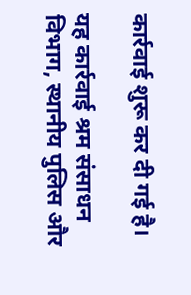कार्रवाई शुरू कर दी गई है।

यह कार्रवाई श्रम संसाधन विभाग, स्थानीय पुलिस और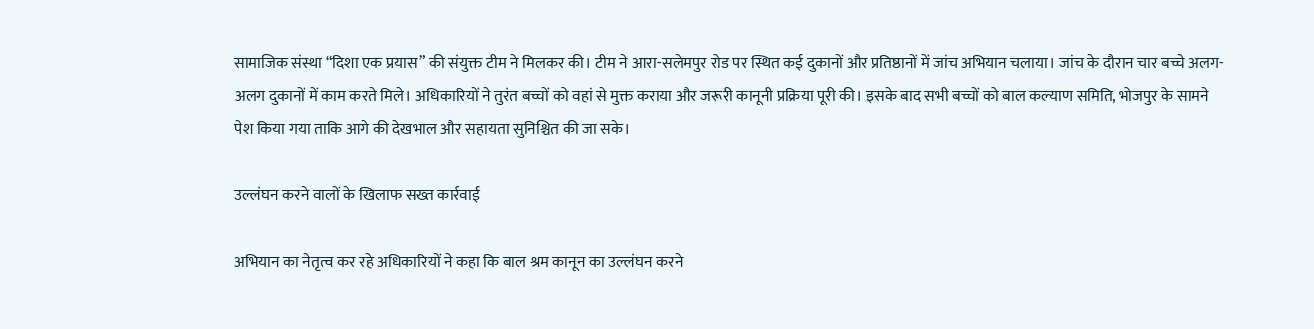सामाजिक संस्था “दिशा एक प्रयास” की संयुक्त टीम ने मिलकर की। टीम ने आरा-सलेमपुर रोड पर स्थित कई दुकानों और प्रतिष्ठानों में जांच अभियान चलाया। जांच के दौरान चार बच्चे अलग-अलग दुकानों में काम करते मिले। अधिकारियों ने तुरंत बच्चों को वहां से मुक्त कराया और जरूरी कानूनी प्रक्रिया पूरी की। इसके बाद सभी बच्चों को बाल कल्याण समिति, भोजपुर के सामने पेश किया गया ताकि आगे की देखभाल और सहायता सुनिश्चित की जा सके।

उल्लंघन करने वालों के खिलाफ सख्त कार्रवाई

अभियान का नेतृत्व कर रहे अधिकारियों ने कहा कि बाल श्रम कानून का उल्लंघन करने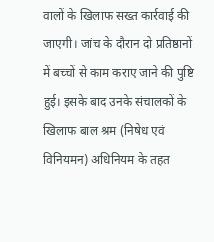वालों के खिलाफ सख्त कार्रवाई की जाएगी। जांच के दौरान दो प्रतिष्ठानों में बच्चों से काम कराए जाने की पुष्टि हुई। इसके बाद उनके संचालकों के खिलाफ बाल श्रम (निषेध एवं विनियमन) अधिनियम के तहत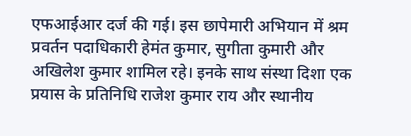एफआईआर दर्ज की गई। इस छापेमारी अभियान में श्रम प्रवर्तन पदाधिकारी हेमंत कुमार, सुगीता कुमारी और अखिलेश कुमार शामिल रहे। इनके साथ संस्था दिशा एक प्रयास के प्रतिनिधि राजेश कुमार राय और स्थानीय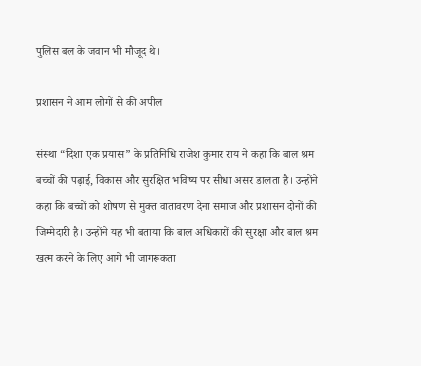पुलिस बल के जवान भी मौजूद थे।

प्रशासन ने आम लोगों से की अपील

संस्था “दिशा एक प्रयास” के प्रतिनिधि राजेश कुमार राय ने कहा कि बाल श्रम बच्चों की पढ़ाई, विकास और सुरक्षित भविष्य पर सीधा असर डालता है। उन्होंने कहा कि बच्चों को शोषण से मुक्त वातावरण देना समाज और प्रशासन दोनों की जिम्मेदारी है। उन्होंने यह भी बताया कि बाल अधिकारों की सुरक्षा और बाल श्रम खत्म करने के लिए आगे भी जागरूकता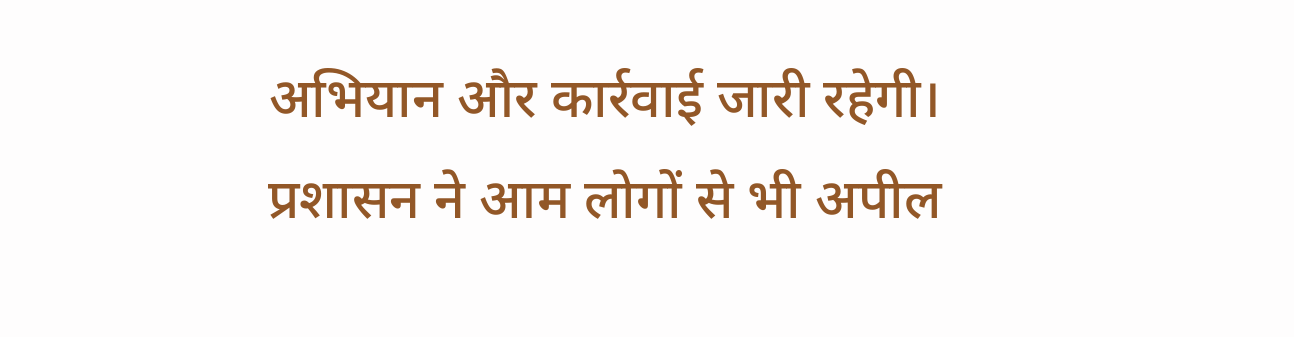अभियान और कार्रवाई जारी रहेगी। प्रशासन ने आम लोगों से भी अपील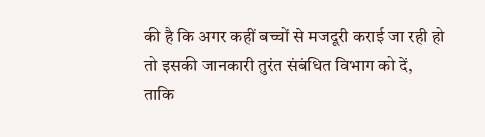की है कि अगर कहीं बच्चों से मजदूरी कराई जा रही हो तो इसकी जानकारी तुरंत संबंधित विभाग को दें, ताकि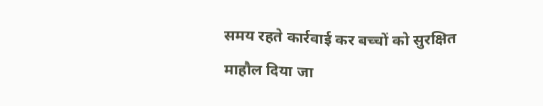समय रहते कार्रवाई कर बच्चों को सुरक्षित माहौल दिया जा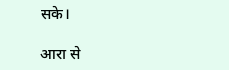सके।

आरा से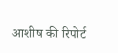आशीष की रिपोर्ट